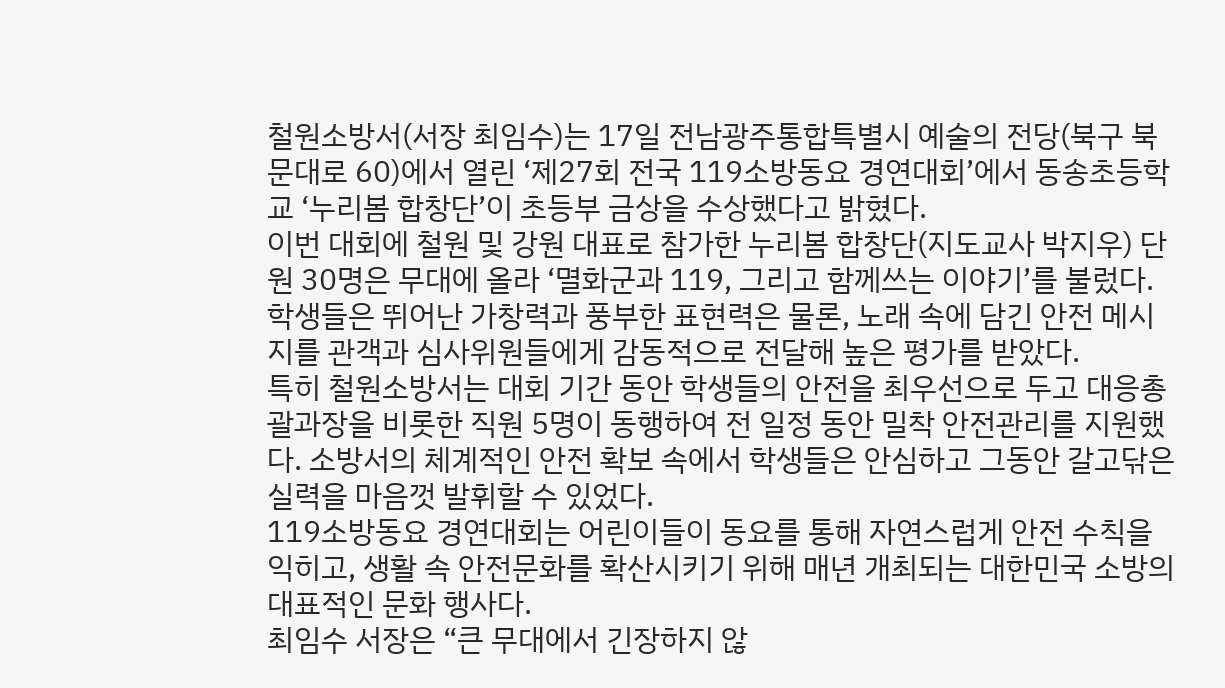철원소방서(서장 최임수)는 17일 전남광주통합특별시 예술의 전당(북구 북문대로 60)에서 열린 ‘제27회 전국 119소방동요 경연대회’에서 동송초등학교 ‘누리봄 합창단’이 초등부 금상을 수상했다고 밝혔다.
이번 대회에 철원 및 강원 대표로 참가한 누리봄 합창단(지도교사 박지우) 단원 30명은 무대에 올라 ‘멸화군과 119, 그리고 함께쓰는 이야기’를 불렀다. 학생들은 뛰어난 가창력과 풍부한 표현력은 물론, 노래 속에 담긴 안전 메시지를 관객과 심사위원들에게 감동적으로 전달해 높은 평가를 받았다.
특히 철원소방서는 대회 기간 동안 학생들의 안전을 최우선으로 두고 대응총괄과장을 비롯한 직원 5명이 동행하여 전 일정 동안 밀착 안전관리를 지원했다. 소방서의 체계적인 안전 확보 속에서 학생들은 안심하고 그동안 갈고닦은 실력을 마음껏 발휘할 수 있었다.
119소방동요 경연대회는 어린이들이 동요를 통해 자연스럽게 안전 수칙을 익히고, 생활 속 안전문화를 확산시키기 위해 매년 개최되는 대한민국 소방의 대표적인 문화 행사다.
최임수 서장은 “큰 무대에서 긴장하지 않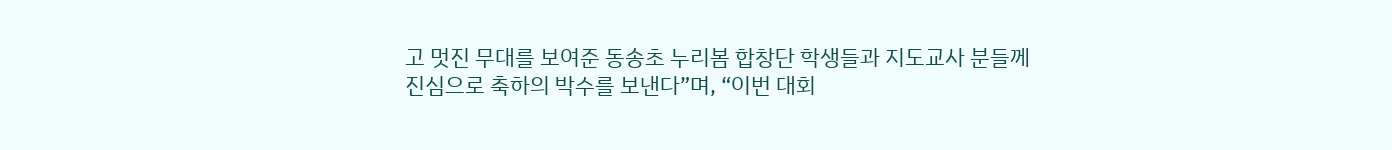고 멋진 무대를 보여준 동송초 누리봄 합창단 학생들과 지도교사 분들께 진심으로 축하의 박수를 보낸다”며, “이번 대회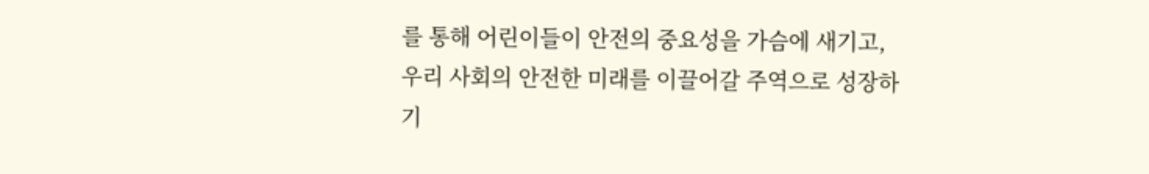를 통해 어린이들이 안전의 중요성을 가슴에 새기고, 우리 사회의 안전한 미래를 이끌어갈 주역으로 성장하기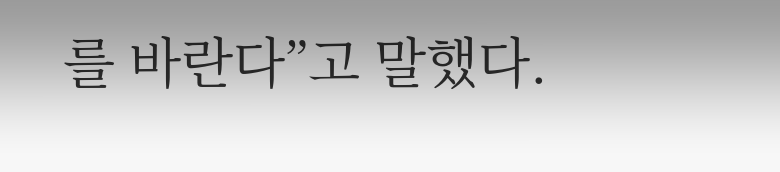를 바란다”고 말했다.